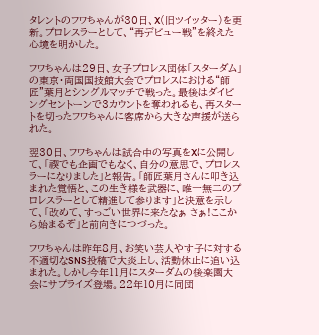タレントのフワちゃんが30日、X(旧ツイッター)を更新。プロレスラーとして、“再デビュー戦”を終えた心境を明かした。

フワちゃんは29日、女子プロレス団体「スターダム」の東京・両国国技館大会でプロレスにおける“師匠”葉月とシングルマッチで戦った。最後はダイビングセントーンで3カウントを奪われるも、再スタートを切ったフワちゃんに客席から大きな声援が送られた。

翌30日、フワちゃんは試合中の写真をXに公開して、「禊でも企画でもなく、自分の意思で、プロレスラーになりました」と報告。「師匠葉月さんに叩き込まれた覚悟と、この生き様を武器に、唯一無二のプロレスラーとして精進して参ります」と決意を示して、「改めて、すっごい世界に来たなぁ さぁ!ここから始まるぞ」と前向きにつづった。

フワちゃんは昨年8月、お笑い芸人やす子に対する不適切なSNS投稿で大炎上し、活動休止に追い込まれた。しかし今年11月にスターダムの後楽園大会にサプライズ登場。22年10月に同団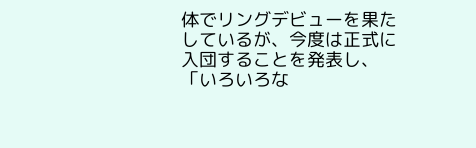体でリングデビューを果たしているが、今度は正式に入団することを発表し、「いろいろな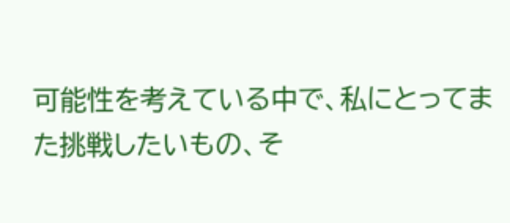可能性を考えている中で、私にとってまた挑戦したいもの、そ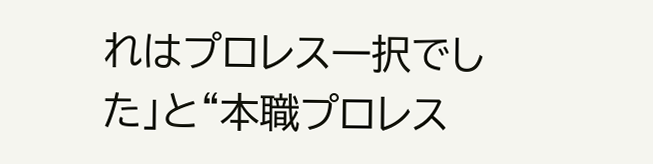れはプロレス一択でした」と“本職プロレス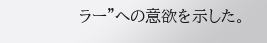ラー”への意欲を示した。